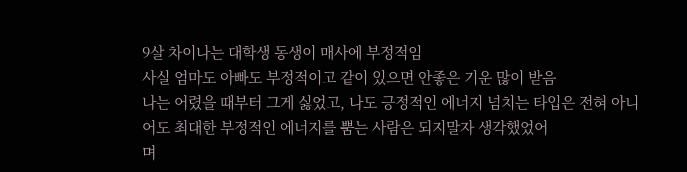9살 차이나는 대학생 동생이 매사에 부정적임
사실 엄마도 아빠도 부정적이고 같이 있으면 안좋은 기운 많이 받음
나는 어렸을 때부터 그게 싫었고, 나도 긍정적인 에너지 넘치는 타입은 전혀 아니어도 최대한 부정적인 에너지를 뿜는 사람은 되지말자 생각했었어
며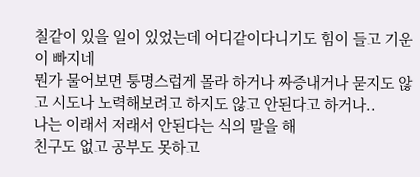칠같이 있을 일이 있었는데 어디같이다니기도 힘이 들고 기운이 빠지네
뭔가 물어보면 퉁명스럽게 몰라 하거나 짜증내거나 묻지도 않고 시도나 노력해보려고 하지도 않고 안된다고 하거나..
나는 이래서 저래서 안된다는 식의 말을 해
친구도 없고 공부도 못하고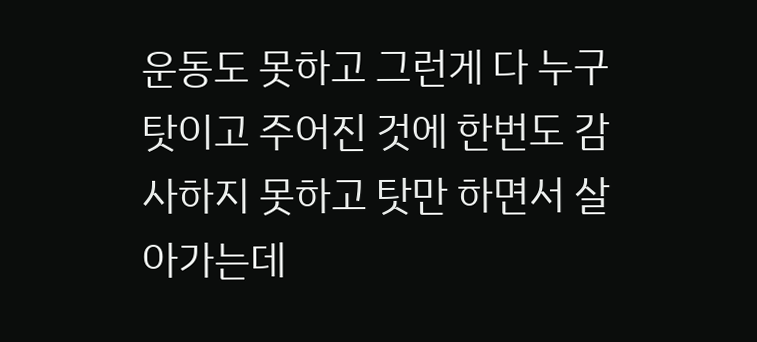운동도 못하고 그런게 다 누구탓이고 주어진 것에 한번도 감사하지 못하고 탓만 하면서 살아가는데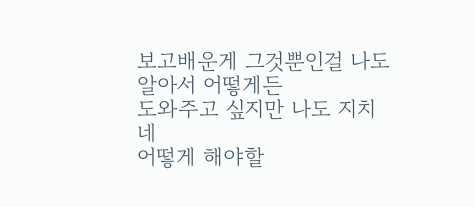보고배운게 그것뿐인걸 나도 알아서 어떻게든
도와주고 싶지만 나도 지치네
어떻게 해야할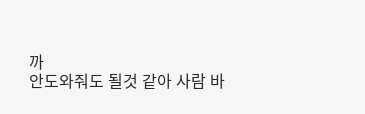까
안도와줘도 될것 같아 사람 바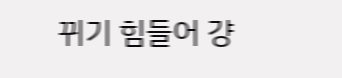뀌기 힘들어 걍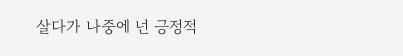살다가 나중에 넌 긍정적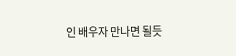인 배우자 만나면 될듯